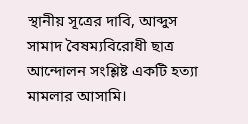স্থানীয় সূত্রের দাবি, আব্দুস সামাদ বৈষম্যবিরোধী ছাত্র আন্দোলন সংশ্লিষ্ট একটি হত্যা মামলার আসামি।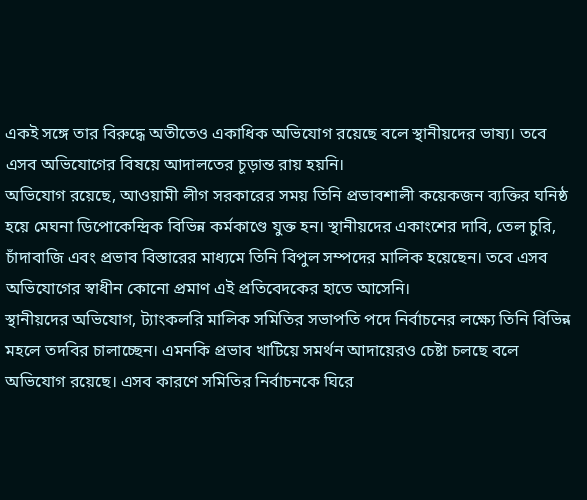একই সঙ্গে তার বিরুদ্ধে অতীতেও একাধিক অভিযোগ রয়েছে বলে স্থানীয়দের ভাষ্য। তবে এসব অভিযোগের বিষয়ে আদালতের চূড়ান্ত রায় হয়নি।
অভিযোগ রয়েছে, আওয়ামী লীগ সরকারের সময় তিনি প্রভাবশালী কয়েকজন ব্যক্তির ঘনিষ্ঠ হয়ে মেঘনা ডিপোকেন্দ্রিক বিভিন্ন কর্মকাণ্ডে যুক্ত হন। স্থানীয়দের একাংশের দাবি, তেল চুরি, চাঁদাবাজি এবং প্রভাব বিস্তারের মাধ্যমে তিনি বিপুল সম্পদের মালিক হয়েছেন। তবে এসব অভিযোগের স্বাধীন কোনো প্রমাণ এই প্রতিবেদকের হাতে আসেনি।
স্থানীয়দের অভিযোগ, ট্যাংকলরি মালিক সমিতির সভাপতি পদে নির্বাচনের লক্ষ্যে তিনি বিভিন্ন মহলে তদবির চালাচ্ছেন। এমনকি প্রভাব খাটিয়ে সমর্থন আদায়েরও চেষ্টা চলছে বলে অভিযোগ রয়েছে। এসব কারণে সমিতির নির্বাচনকে ঘিরে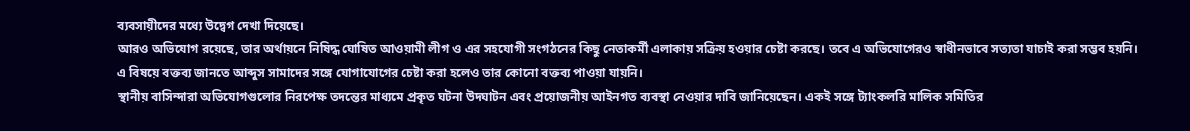ব্যবসায়ীদের মধ্যে উদ্বেগ দেখা দিয়েছে।
আরও অভিযোগ রয়েছে, তার অর্থায়নে নিষিদ্ধ ঘোষিত আওয়ামী লীগ ও এর সহযোগী সংগঠনের কিছু নেতাকর্মী এলাকায় সক্রিয় হওয়ার চেষ্টা করছে। তবে এ অভিযোগেরও স্বাধীনভাবে সত্যতা যাচাই করা সম্ভব হয়নি।
এ বিষয়ে বক্তব্য জানতে আব্দুস সামাদের সঙ্গে যোগাযোগের চেষ্টা করা হলেও তার কোনো বক্তব্য পাওয়া যায়নি।
স্থানীয় বাসিন্দারা অভিযোগগুলোর নিরপেক্ষ তদন্তের মাধ্যমে প্রকৃত ঘটনা উদঘাটন এবং প্রয়োজনীয় আইনগত ব্যবস্থা নেওয়ার দাবি জানিয়েছেন। একই সঙ্গে ট্যাংকলরি মালিক সমিতির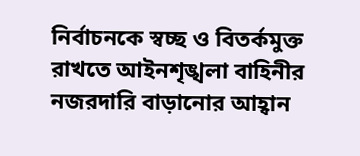নির্বাচনকে স্বচ্ছ ও বিতর্কমুক্ত রাখতে আইনশৃঙ্খলা বাহিনীর নজরদারি বাড়ানোর আহ্বান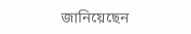জানিয়েছেন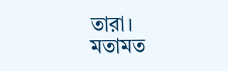তারা।
মতামত